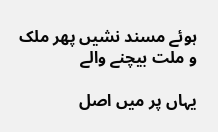ہوئے مسند نشیں پھر ملک و ملت بیچنے والے

یہاں پر میں اصل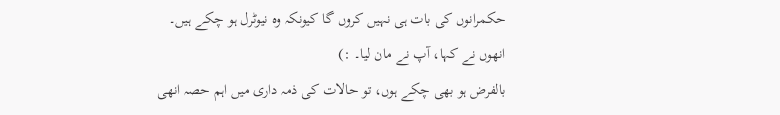حکمرانوں کی بات ہی نہیں کروں گا کیونکہ وہ نیوٹرل ہو چکے ہیں۔
انھوں نے کہا، آپ نے مان لیا۔ :)
بالفرض ہو بھی چکے ہوں، تو حالات کی ذمہ داری میں اہم حصہ انھی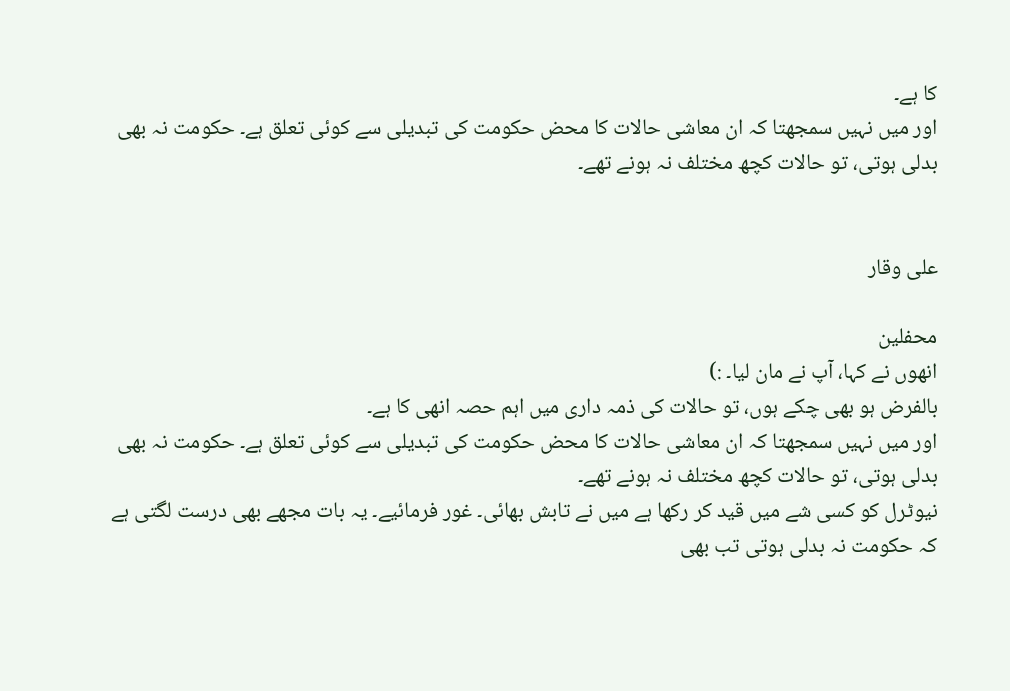کا ہے۔
اور میں نہیں سمجھتا کہ ان معاشی حالات کا محض حکومت کی تبدیلی سے کوئی تعلق ہے۔ حکومت نہ بھی بدلی ہوتی، تو حالات کچھ مختلف نہ ہونے تھے۔


علی وقار

محفلین
انھوں نے کہا، آپ نے مان لیا۔ :)
بالفرض ہو بھی چکے ہوں، تو حالات کی ذمہ داری میں اہم حصہ انھی کا ہے۔
اور میں نہیں سمجھتا کہ ان معاشی حالات کا محض حکومت کی تبدیلی سے کوئی تعلق ہے۔ حکومت نہ بھی بدلی ہوتی، تو حالات کچھ مختلف نہ ہونے تھے۔
نیوٹرل کو کسی شے میں قید کر رکھا ہے میں نے تابش بھائی۔ غور فرمائیے۔ یہ بات مجھے بھی درست لگتی ہے کہ حکومت نہ بدلی ہوتی تب بھی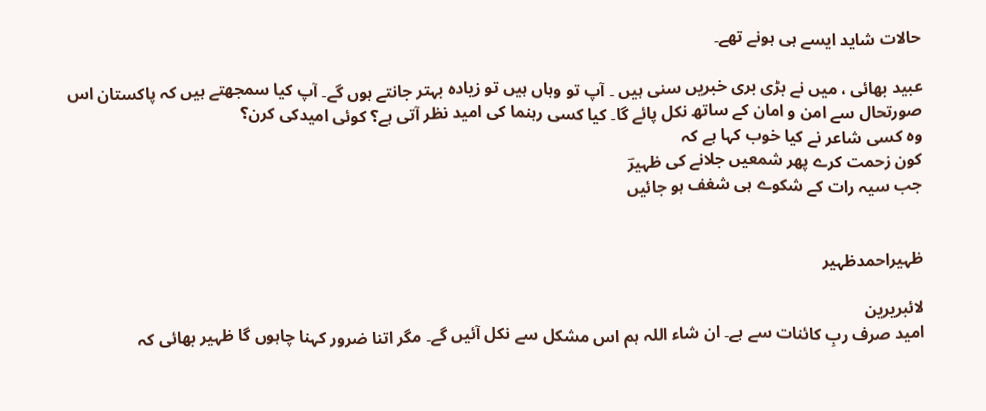حالات شاید ایسے ہی ہونے تھے۔

عبید بھائی ، میں نے بڑی بری خبریں سنی ہیں ۔ آپ تو وہاں ہیں تو زیادہ بہتر جانتے ہوں گے۔ آپ کیا سمجھتے ہیں کہ پاکستان اس صورتحال سے امن و امان کے ساتھ نکل پائے گا۔ کیا کسی رہنما کی امید نظر آتی ہے؟ کوئی امیدکی کرن؟
وہ کسی شاعر نے کیا خوب کہا ہے کہ
کون زحمت کرے پھر شمعیں جلانے کی ظہیرؔ
جب سیہ رات کے شکوے ہی شغف ہو جائیں


ظہیراحمدظہیر

لائبریرین
امید صرف ربِ کائنات سے ہے۔ ان شاء اللہ ہم اس مشکل سے نکل آئیں گے۔ مگر اتنا ضرور کہنا چاہوں گا ظہیر بھائی کہ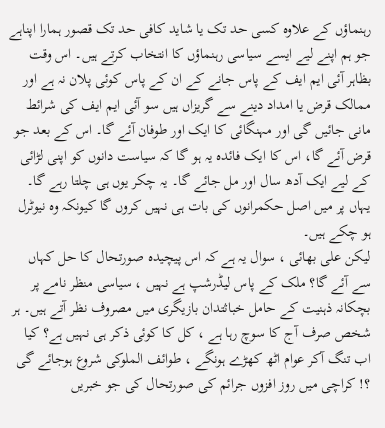رہنماؤں کے علاوہ کسی حد تک یا شاید کافی حد تک قصور ہمارا اپناہے جو ہم اپنے لیے ایسے سیاسی رہنماؤں کا انتخاب کرتے ہیں۔ اس وقت بظاہر آئی ایم ایف کے پاس جانے کے ان کے پاس کوئی پلان نہ ہے اور ممالک قرض یا امداد دینے سے گریزاں ہیں سو آئی ایم ایف کی شرائط مانی جائیں گی اور مہنگائی کا ایک اور طوفان آئے گا۔ اس کے بعد جو قرض آئے گا، اس کا ایک فائدہ یہ ہو گا کہ سیاست دانوں کو اپنی لڑائی کے لیے ایک آدھ سال اور مل جائے گا۔ یہ چکر یوں ہی چلتا رہے گا۔ یہاں پر میں اصل حکمرانوں کی بات ہی نہیں کروں گا کیونکہ وہ نیوٹرل ہو چکے ہیں۔
لیکن علی بھائی ، سوال یہ ہے کہ اس پیچیدہ صورتحال کا حل کہاں سے آئے گا؟ ملک کے پاس لیڈرشپ ہے نہیں ، سیاسی منظر نامے پر بچکانہ ذہنیت کے حامل خباثتدان بازیگری میں مصروف نظر آتے ہیں۔ ہر شخص صرف آج کا سوچ رہا ہے ، کل کا کوئی ذکر ہی نہیں ہے؟ کیا اب تنگ آکر عوام اٹھ کھڑے ہونگے ، طوائف الملوکی شروع ہوجائے گی ؟! کراچی میں روز افزوں جرائم کی صورتحال کی جو خبریں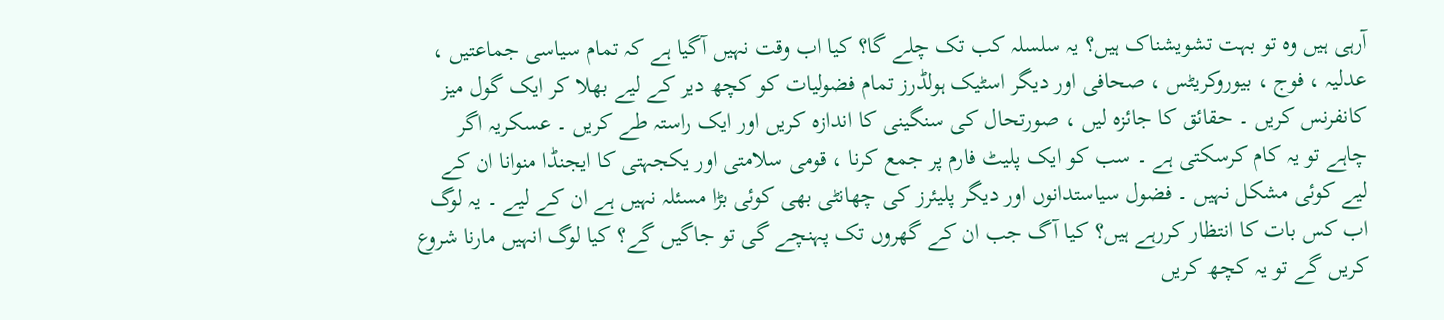آرہی ہیں وہ تو بہت تشویشناک ہیں؟ یہ سلسلہ کب تک چلے گا؟ کیا اب وقت نہیں آگیا ہے کہ تمام سیاسی جماعتیں ، عدلیہ ، فوج ، بیوروکریٹس ، صحافی اور دیگر اسٹیک ہولڈرز تمام فضولیات کو کچھ دیر کے لیے بھلا کر ایک گول میز کانفرنس کریں ۔ حقائق کا جائزہ لیں ، صورتحال کی سنگینی کا اندازہ کریں اور ایک راستہ طے کریں ۔ عسکریہ اگر چاہے تو یہ کام کرسکتی ہے ۔ سب کو ایک پلیٹ فارم پر جمع کرنا ، قومی سلامتی اور یکجہتی کا ایجنڈا منوانا ان کے لیے کوئی مشکل نہیں ۔ فضول سیاستدانوں اور دیگر پلیئرز کی چھانٹی بھی کوئی بڑا مسئلہ نہیں ہے ان کے لیے ۔ یہ لوگ اب کس بات کا انتظار کررہے ہیں؟ کیا آگ جب ان کے گھروں تک پہنچے گی تو جاگیں گے؟ کیا لوگ انہیں مارنا شروع کریں گے تو یہ کچھ کریں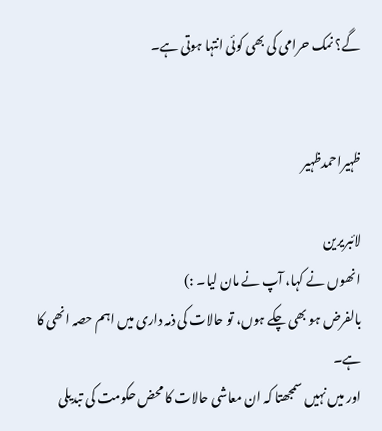گے؟ نمک حرامی کی بھی کوئی انتہا ہوتی ہے۔


ظہیراحمدظہیر

لائبریرین
انھوں نے کہا، آپ نے مان لیا۔ :)
بالفرض ہو بھی چکے ہوں، تو حالات کی ذمہ داری میں اہم حصہ انھی کا ہے۔
اور میں نہیں سمجھتا کہ ان معاشی حالات کا محض حکومت کی تبدیلی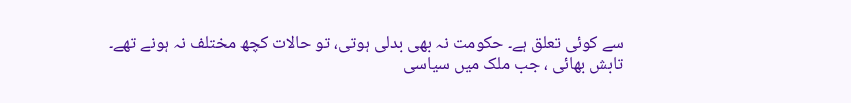سے کوئی تعلق ہے۔ حکومت نہ بھی بدلی ہوتی، تو حالات کچھ مختلف نہ ہونے تھے۔
تابش بھائی ، جب ملک میں سیاسی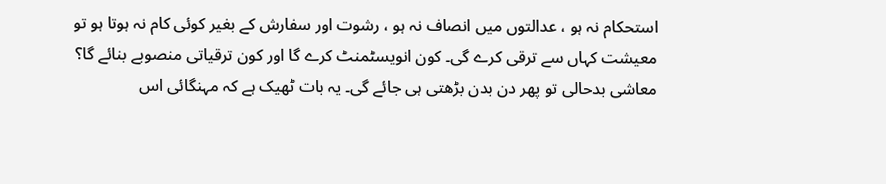استحکام نہ ہو ، عدالتوں میں انصاف نہ ہو ، رشوت اور سفارش کے بغیر کوئی کام نہ ہوتا ہو تو معیشت کہاں سے ترقی کرے گی۔ کون انویسٹمنٹ کرے گا اور کون ترقیاتی منصوبے بنائے گا؟ معاشی بدحالی تو پھر دن بدن بڑھتی ہی جائے گی۔ یہ بات ٹھیک ہے کہ مہنگائی اس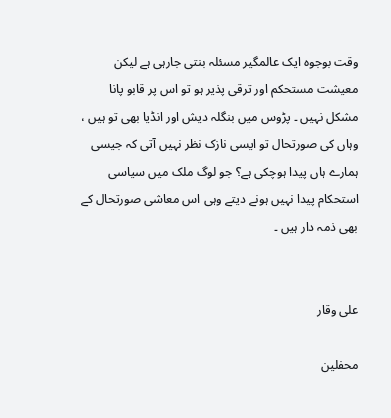وقت بوجوہ ایک عالمگیر مسئلہ بنتی جارہی ہے لیکن معیشت مستحکم اور ترقی پذیر ہو تو اس پر قابو پانا مشکل نہیں ۔ پڑوس میں بنگلہ دیش اور انڈیا بھی تو ہیں ، وہاں کی صورتحال تو ایسی نازک نظر نہیں آتی کہ جیسی ہمارے ہاں پیدا ہوچکی ہے؟ جو لوگ ملک میں سیاسی استحکام پیدا نہیں ہونے دیتے وہی اس معاشی صورتحال کے بھی ذمہ دار ہیں ۔


علی وقار

محفلین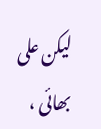لیکن علی بھائی ،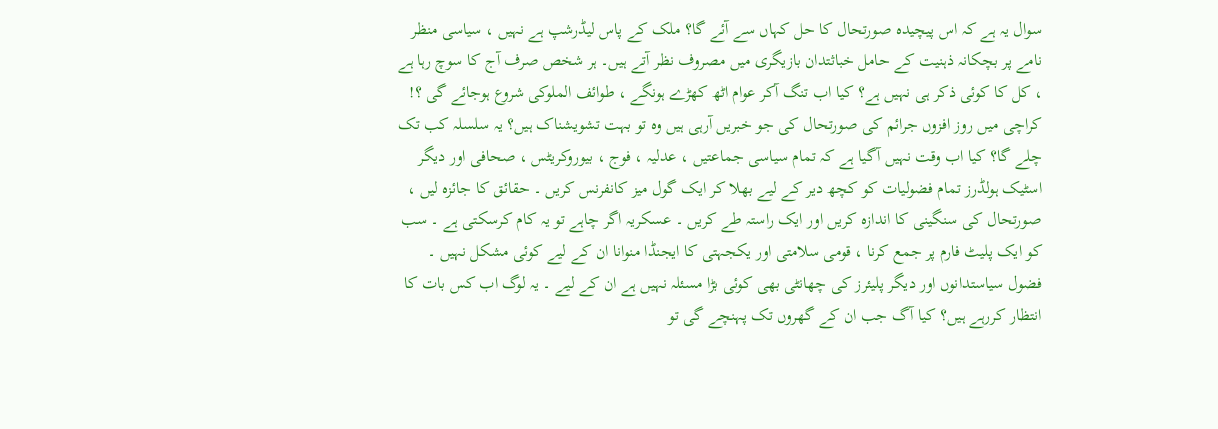سوال یہ ہے کہ اس پیچیدہ صورتحال کا حل کہاں سے آئے گا؟ ملک کے پاس لیڈرشپ ہے نہیں ، سیاسی منظر نامے پر بچکانہ ذہنیت کے حامل خباثتدان بازیگری میں مصروف نظر آتے ہیں۔ ہر شخص صرف آج کا سوچ رہا ہے ، کل کا کوئی ذکر ہی نہیں ہے؟ کیا اب تنگ آکر عوام اٹھ کھڑے ہونگے ، طوائف الملوکی شروع ہوجائے گی ؟! کراچی میں روز افزوں جرائم کی صورتحال کی جو خبریں آرہی ہیں وہ تو بہت تشویشناک ہیں؟ یہ سلسلہ کب تک چلے گا؟ کیا اب وقت نہیں آگیا ہے کہ تمام سیاسی جماعتیں ، عدلیہ ، فوج ، بیوروکریٹس ، صحافی اور دیگر اسٹیک ہولڈرز تمام فضولیات کو کچھ دیر کے لیے بھلا کر ایک گول میز کانفرنس کریں ۔ حقائق کا جائزہ لیں ، صورتحال کی سنگینی کا اندازہ کریں اور ایک راستہ طے کریں ۔ عسکریہ اگر چاہے تو یہ کام کرسکتی ہے ۔ سب کو ایک پلیٹ فارم پر جمع کرنا ، قومی سلامتی اور یکجہتی کا ایجنڈا منوانا ان کے لیے کوئی مشکل نہیں ۔ فضول سیاستدانوں اور دیگر پلیئرز کی چھانٹی بھی کوئی بڑا مسئلہ نہیں ہے ان کے لیے ۔ یہ لوگ اب کس بات کا انتظار کررہے ہیں؟ کیا آگ جب ان کے گھروں تک پہنچے گی تو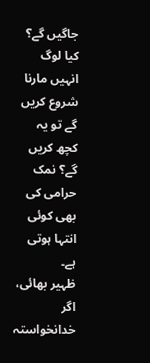جاگیں گے؟ کیا لوگ انہیں مارنا شروع کریں گے تو یہ کچھ کریں گے؟ نمک حرامی کی بھی کوئی انتہا ہوتی ہے۔
ظہیر بھائی، اگر خدانخواستہ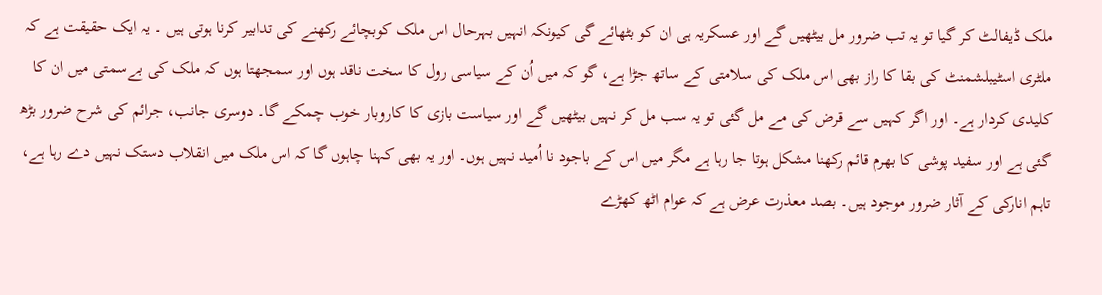ملک ڈیفالٹ کر گیا تو یہ تب ضرور مل بیٹھیں گے اور عسکریہ ہی ان کو بٹھائے گی کیونکہ انہیں بہرحال اس ملک کوبچائے رکھنے کی تدابیر کرنا ہوتی ہیں ۔ یہ ایک حقیقت ہے کہ ملٹری اسٹیبلشمنٹ کی بقا کا راز بھی اس ملک کی سلامتی کے ساتھ جڑا ہے، گو کہ میں اُن کے سیاسی رول کا سخت ناقد ہوں اور سمجھتا ہوں کہ ملک کی بےسمتی میں ان کا کلیدی کردار ہے۔ اور اگر کہیں سے قرض کی مے مل گئی تو یہ سب مل کر نہیں بیٹھیں گے اور سیاست بازی کا کاروبار خوب چمکے گا۔ دوسری جانب، جرائم کی شرح ضرور بڑھ گئی ہے اور سفید پوشی کا بھرم قائم رکھنا مشکل ہوتا جا رہا ہے مگر میں اس کے باجود نا اُمید نہیں ہوں۔ اور یہ بھی کہنا چاہوں گا کہ اس ملک میں انقلاب دستک نہیں دے رہا ہے، تاہم انارکی کے آثار ضرور موجود ہیں۔ بصد معذرت عرض ہے کہ عوام اٹھ کھڑے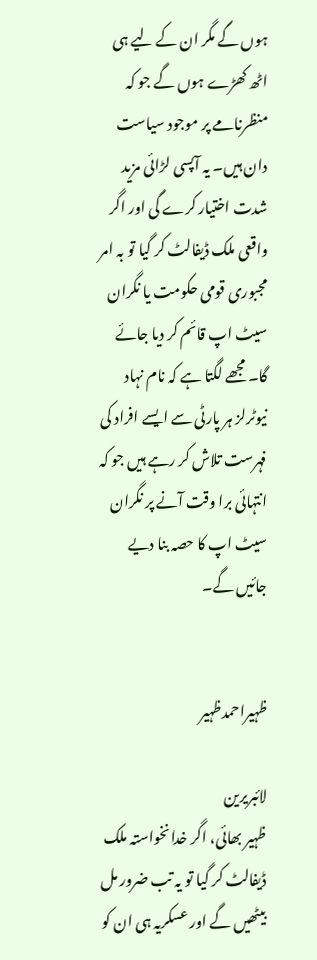ہوں گے مگر ان کے لیے ہی اٹھ کھڑے ہوں گے جو کہ منظرنامے پر موجود سیاست دان ہیں۔ یہ آپسی لڑائی مزید شدت اختیار کرے گی اور اگر واقعی ملک ڈیفالٹ کر گیا تو بہ امر مجبوری قومی حکومت یا نگران سیٹ اپ قائم کر دیا جائے گا۔ مجھے لگتا ہے کہ نام نہاد نیوٹرلز ہر پارٹی سے ایسے افراد کی فہرست تلاش کر رہے ہیں جو کہ انتہائی برا وقت آنے پر نگران سیٹ اپ کا حصہ بنا دیے جائیں گے۔


ظہیراحمدظہیر

لائبریرین
ظہیر بھائی، اگر خدانخواستہ ملک ڈیفالٹ کر گیا تو یہ تب ضرور مل بیٹھیں گے اور عسکریہ ہی ان کو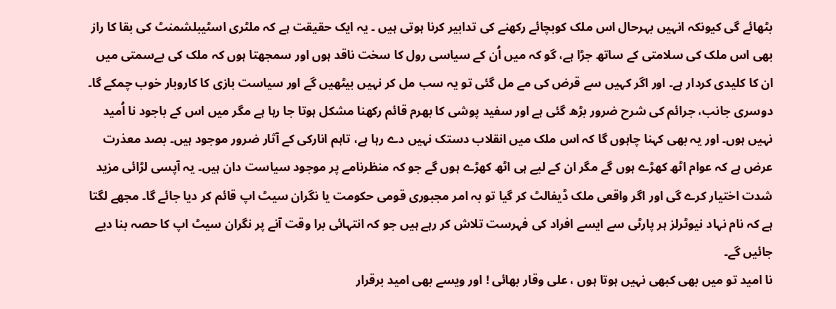بٹھائے گی کیونکہ انہیں بہرحال اس ملک کوبچائے رکھنے کی تدابیر کرنا ہوتی ہیں ۔ یہ ایک حقیقت ہے کہ ملٹری اسٹیبلشمنٹ کی بقا کا راز بھی اس ملک کی سلامتی کے ساتھ جڑا ہے، گو کہ میں اُن کے سیاسی رول کا سخت ناقد ہوں اور سمجھتا ہوں کہ ملک کی بےسمتی میں ان کا کلیدی کردار ہے۔ اور اگر کہیں سے قرض کی مے مل گئی تو یہ سب مل کر نہیں بیٹھیں گے اور سیاست بازی کا کاروبار خوب چمکے گا۔ دوسری جانب، جرائم کی شرح ضرور بڑھ گئی ہے اور سفید پوشی کا بھرم قائم رکھنا مشکل ہوتا جا رہا ہے مگر میں اس کے باجود نا اُمید نہیں ہوں۔ اور یہ بھی کہنا چاہوں گا کہ اس ملک میں انقلاب دستک نہیں دے رہا ہے، تاہم انارکی کے آثار ضرور موجود ہیں۔ بصد معذرت عرض ہے کہ عوام اٹھ کھڑے ہوں گے مگر ان کے لیے ہی اٹھ کھڑے ہوں گے جو کہ منظرنامے پر موجود سیاست دان ہیں۔ یہ آپسی لڑائی مزید شدت اختیار کرے گی اور اگر واقعی ملک ڈیفالٹ کر گیا تو بہ امر مجبوری قومی حکومت یا نگران سیٹ اپ قائم کر دیا جائے گا۔ مجھے لگتا ہے کہ نام نہاد نیوٹرلز ہر پارٹی سے ایسے افراد کی فہرست تلاش کر رہے ہیں جو کہ انتہائی برا وقت آنے پر نگران سیٹ اپ کا حصہ بنا دیے جائیں گے۔
نا امید تو میں بھی کبھی نہیں ہوتا ہوں ، علی وقار بھائی ! اور ویسے بھی امید برقرار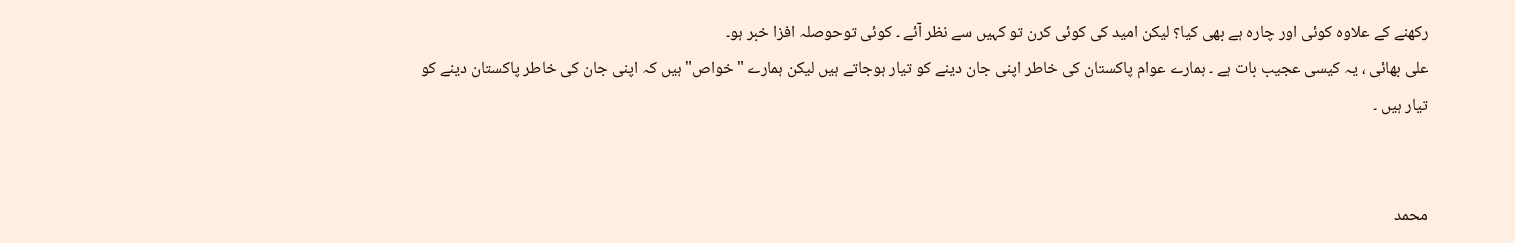رکھنے کے علاوہ کوئی اور چارہ ہے بھی کیا؟ لیکن امید کی کوئی کرن تو کہیں سے نظر آئے ۔ کوئی توحوصلہ افزا خبر ہو۔
علی بھائی ، یہ کیسی عجیب بات ہے ۔ ہمارے عوام پاکستان کی خاطر اپنی جان دینے کو تیار ہوجاتے ہیں لیکن ہمارے "خواص" ہیں کہ اپنی جان کی خاطر پاکستان دینے کو تیار ہیں ۔


محمد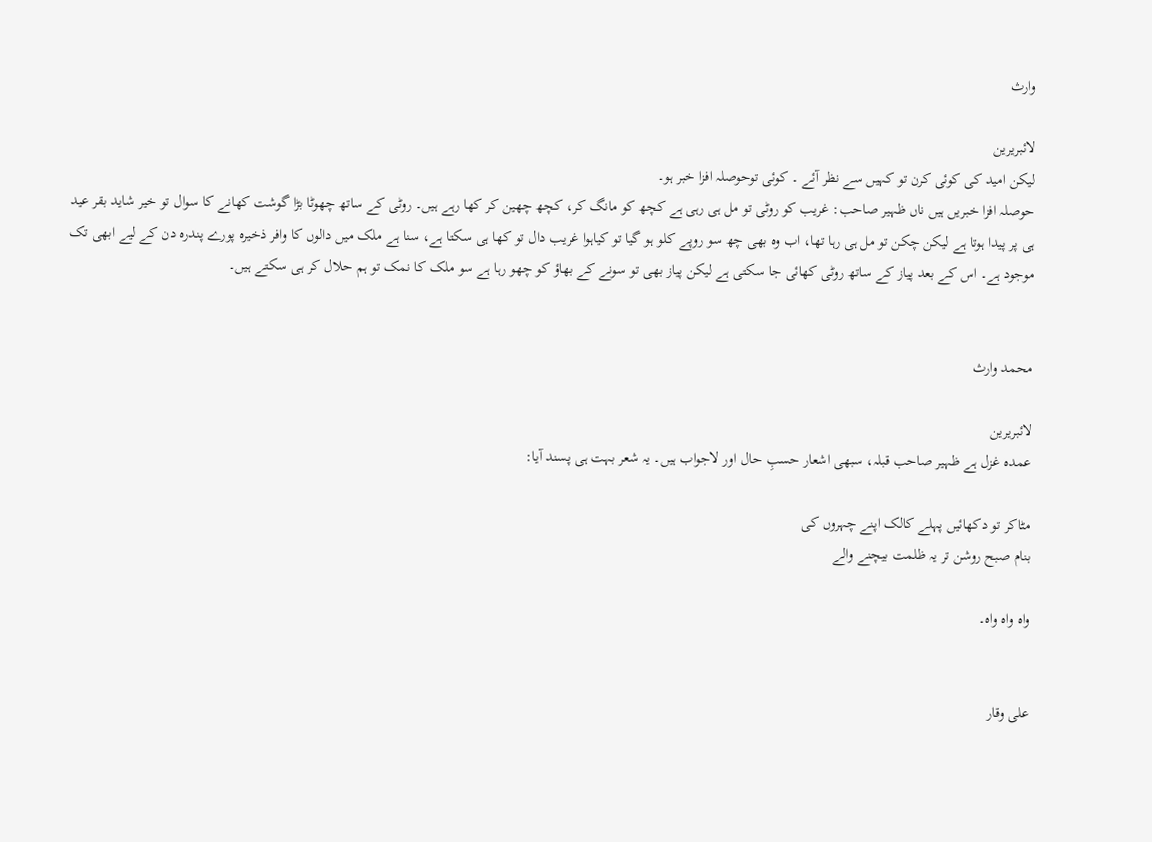وارث

لائبریرین
لیکن امید کی کوئی کرن تو کہیں سے نظر آئے ۔ کوئی توحوصلہ افزا خبر ہو۔
حوصلہ افزا خبریں ہیں ناں ظہیر صاحب: غریب کو روٹی تو مل ہی رہی ہے کچھ کو مانگ کر، کچھ چھین کر کھا رہے ہیں۔ روٹی کے ساتھ چھوٹا بڑا گوشت کھانے کا سوال تو خیر شاید بقر عید ہی پر پیدا ہوتا ہے لیکن چکن تو مل ہی رہا تھا، اب وہ بھی چھ سو روپے کلو ہو گیا تو کیاہوا غریب دال تو کھا ہی سکتا ہے، سنا ہے ملک میں دالوں کا وافر ذخیرہ پورے پندرہ دن کے لیے ابھی تک موجود ہے۔ اس کے بعد پیاز کے ساتھ روٹی کھائی جا سکتی ہے لیکن پیاز بھی تو سونے کے بھاؤ کو چھو رہا ہے سو ملک کا نمک تو ہم حلال کر ہی سکتے ہیں۔


محمد وارث

لائبریرین
عمدہ غزل ہے ظہیر صاحب قبلہ، سبھی اشعار حسبِ حال اور لاجواب ہیں۔ یہ شعر بہت ہی پسند آیا:

مٹاکر تو دکھائیں پہلے کالک اپنے چہروں کی
بنام صبح روشن تر یہ ظلمت بیچنے والے

واہ واہ واہ۔


علی وقار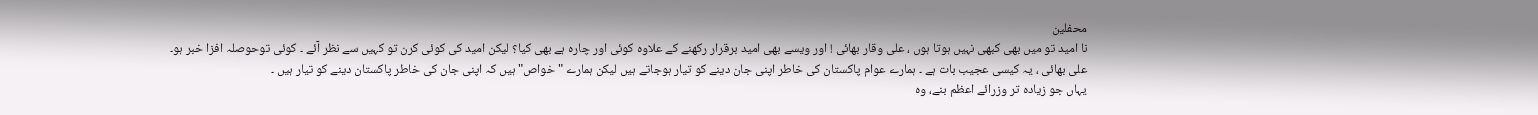محفلین
نا امید تو میں بھی کبھی نہیں ہوتا ہوں ، علی وقار بھائی ! اور ویسے بھی امید برقرار رکھنے کے علاوہ کوئی اور چارہ ہے بھی کیا؟ لیکن امید کی کوئی کرن تو کہیں سے نظر آئے ۔ کوئی توحوصلہ افزا خبر ہو۔
علی بھائی ، یہ کیسی عجیب بات ہے ۔ ہمارے عوام پاکستان کی خاطر اپنی جان دینے کو تیار ہوجاتے ہیں لیکن ہمارے "خواص" ہیں کہ اپنی جان کی خاطر پاکستان دینے کو تیار ہیں ۔
یہاں جو زیادہ تر وزرائے اعظم بنے، وہ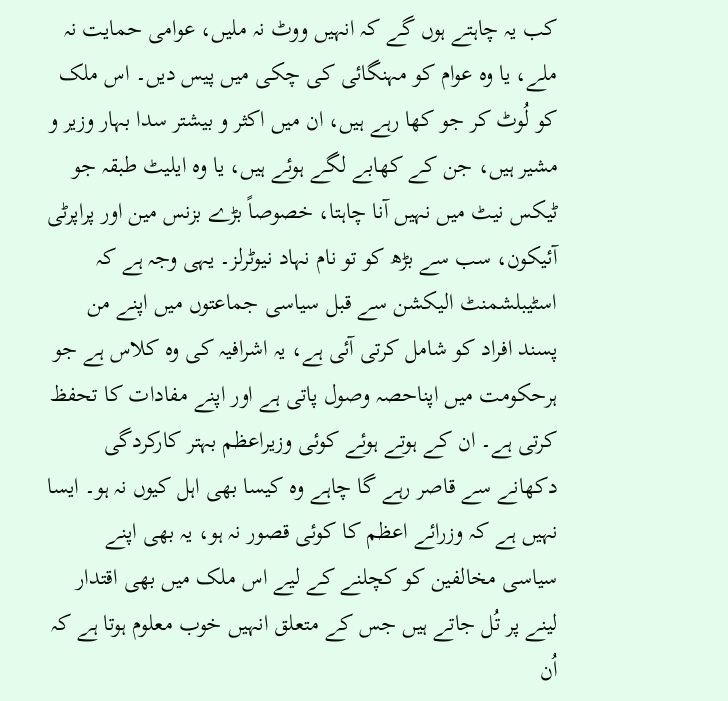کب یہ چاہتے ہوں گے کہ انہیں ووٹ نہ ملیں، عوامی حمایت نہ ملے، یا وہ عوام کو مہنگائی کی چکی میں پیس دیں۔ اس ملک کو لُوٹ کر جو کھا رہے ہیں، ان میں اکثر و بیشتر سدا بہار وزیر و مشیر ہیں، جن کے کھابے لگے ہوئے ہیں، یا وہ ایلیٹ طبقہ جو ٹیکس نیٹ میں نہیں آنا چاہتا، خصوصاً بڑے بزنس مین اور پراپرٹی آئیکون، سب سے بڑھ کو تو نام نہاد نیوٹرلز۔ یہی وجہ ہے کہ اسٹیبلشمنٹ الیکشن سے قبل سیاسی جماعتوں میں اپنے من پسند افراد کو شامل کرتی آئی ہے، یہ اشرافیہ کی وہ کلاس ہے جو ہرحکومت میں اپناحصہ وصول پاتی ہے اور اپنے مفادات کا تحفظ کرتی ہے۔ ان کے ہوتے ہوئے کوئی وزیراعظم بہتر کارکردگی دکھانے سے قاصر رہے گا چاہے وہ کیسا بھی اہل کیوں نہ ہو۔ ایسا نہیں ہے کہ وزرائے اعظم کا کوئی قصور نہ ہو، یہ بھی اپنے سیاسی مخالفین کو کچلنے کے لیے اس ملک میں بھی اقتدار لینے پر تُل جاتے ہیں جس کے متعلق انہیں خوب معلوم ہوتا ہے کہ اُن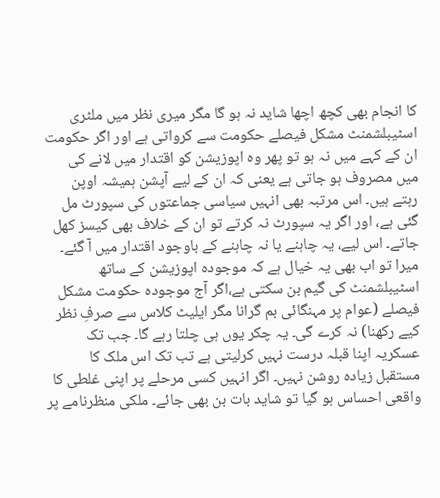کا انجام بھی کچھ اچھا شاید نہ ہو گا مگر میری نظر میں ملٹری اسٹیبلشمنٹ مشکل فیصلے حکومت سے کرواتی ہے اور اگر حکومت ان کے کہے میں نہ ہو تو پھر وہ اپوزیشن کو اقتدار میں لانے کی میں مصروف ہو جاتی ہے یعنی کہ ان کے لیے آپشن ہمیشہ اوپن رہتے ہیں۔ اس مرتبہ بھی انہیں سیاسی جماعتوں کی سپورٹ مل گئی ہے، اور اگر یہ سپورٹ نہ کرتے تو ان کے خلاف بھی کیسز کھل جاتے۔ اس لیے، یہ چاہنے یا نہ چاہنے کے باوجود اقتدار میں آ گئے۔ میرا تو اب بھی یہ خیال ہے کہ موجودہ اپوزیشن کے ساتھ اسٹیبلشمنٹ کی گیم بن سکتی ہے،اگر آج موجودہ حکومت مشکل فیصلے (عوام پر مہنگائی بم گرانا مگر ایلیٹ کلاس سے صرفِ نظر کیے رکھنا) نہ کرے گی۔ یہ چکر یوں ہی چلتا رہے گا۔ جب تک عسکریہ اپنا قبلہ درست نہیں کرلیتی ہے تب تک اس ملک کا مستقبل زیادہ روشن نہیں۔ اگر انہیں کسی مرحلے پر اپنی غلطی کا واقعی احساس ہو گیا تو شاید بات بن بھی جائے۔ ملکی منظرنامے پر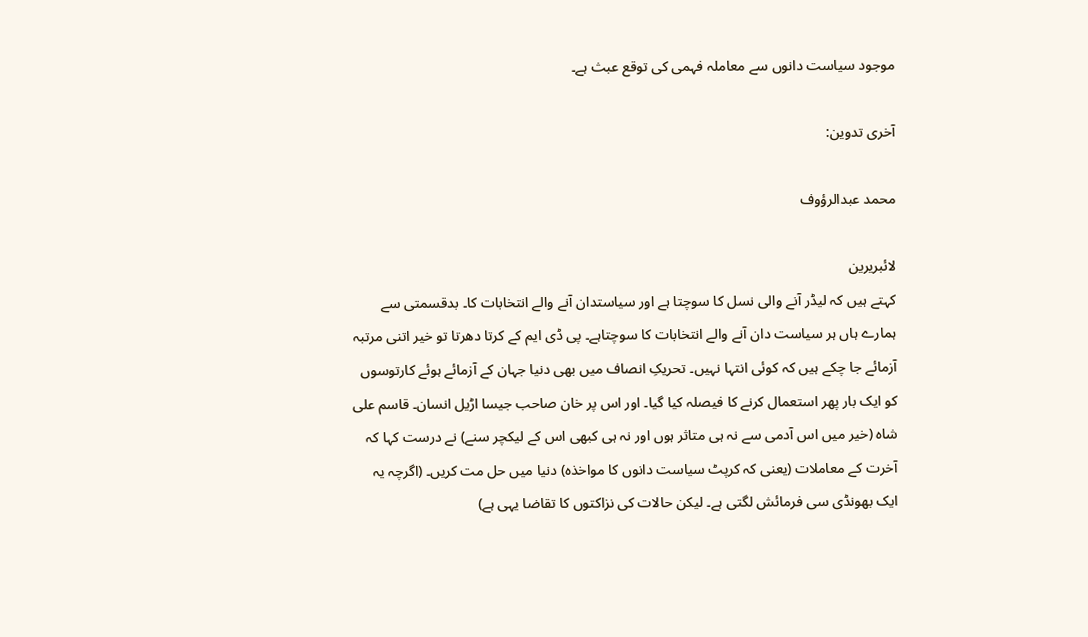موجود سیاست دانوں سے معاملہ فہمی کی توقع عبث ہے۔

آخری تدوین:

محمد عبدالرؤوف

لائبریرین
کہتے ہیں کہ لیڈر آنے والی نسل کا سوچتا ہے اور سیاستدان آنے والے انتخابات کا۔ بدقسمتی سے ہمارے ہاں ہر سیاست دان آنے والے انتخابات کا سوچتاہے۔ پی ڈی ایم کے کرتا دھرتا تو خیر اتنی مرتبہ آزمائے جا چکے ہیں کہ کوئی انتہا نہیں۔ تحریکِ انصاف میں بھی دنیا جہان کے آزمائے ہوئے کارتوسوں کو ایک بار پھر استعمال کرنے کا فیصلہ کیا گیا۔ اور اس پر خان صاحب جیسا اڑیل انسان۔ قاسم علی شاہ (خیر میں اس آدمی سے نہ ہی متاثر ہوں اور نہ ہی کبھی اس کے لیکچر سنے) نے درست کہا کہ آخرت کے معاملات (یعنی کہ کرپٹ سیاست دانوں کا مواخذہ) دنیا میں حل مت کریں۔ (اگرچہ یہ ایک بھونڈی سی فرمائش لگتی ہے۔ لیکن حالات کی نزاکتوں کا تقاضا یہی ہے)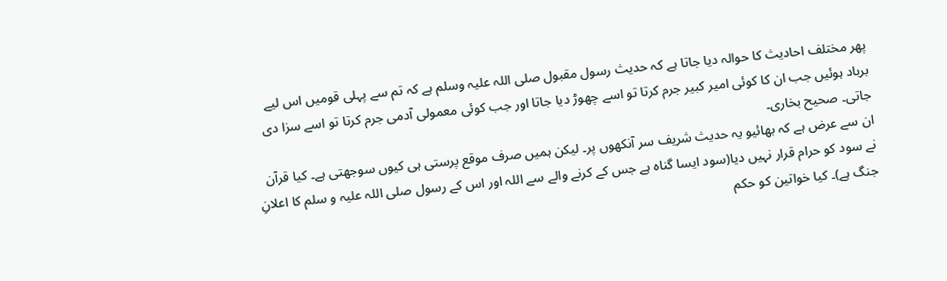پھر مختلف احادیث کا حوالہ دیا جاتا ہے کہ حدیث رسول مقبول صلی اللہ علیہ وسلم ہے کہ تم سے پہلی قومیں اس لیے برباد ہوئیں جب ان کا کوئی امیر کبیر جرم کرتا تو اسے چھوڑ دیا جاتا اور جب کوئی معمولی آدمی جرم کرتا تو اسے سزا دی جاتی۔ صحیح بخاری۔
ان سے عرض ہے کہ بھائیو یہ حدیث شریف سر آنکھوں پر۔ لیکن ہمیں صرف موقع پرستی ہی کیوں سوجھتی ہے۔ کیا قرآن نے سود کو حرام قرار نہیں دیا(سود ایسا گناہ ہے جس کے کرنے والے سے اللہ اور اس کے رسول صلی اللہ علیہ و سلم کا اعلانِ جنگ ہے)۔ کیا خواتین کو حکم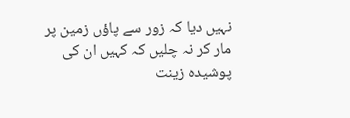نہیں دیا کہ زور سے پاؤں زمین پر مار کر نہ چلیں کہ کہیں ان کی پوشیدہ زینت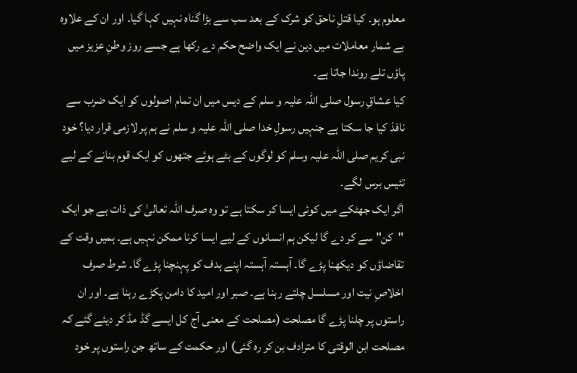معلوم ہو۔ کیا قتلِ ناحق کو شرک کے بعد سب سے بڑا گناہ نہیں کہا گیا۔ اور ان کے علاوہ بے شمار معاملات میں دین نے ایک واضح حکم دے رکھا ہے جسے روز وطنِ عزیز میں پاؤں تلے روندا جاتا ہے۔
کیا عشاقِ رسول صلی اللہ علیہ و سلم کے دیس میں ان تمام اصولوں کو ایک ضرب سے نافذ کیا جا سکتا ہے جنہیں رسولِ خدا صلی اللہ علیہ و سلم نے ہم پر لازمی قرار دیا؟ خود نبی کریم صلی اللہ علیہ وسلم کو لوگوں کے بٹے ہوئے جتھوں کو ایک قوم بنانے کے لیے تئیس برس لگے۔
اگر ایک جھٹکے میں کوئی ایسا کر سکتا ہے تو وہ صرف اللہ تعالیٰ کی ذات ہے جو ایک "کن" سے کر دے گا لیکن ہم انسانوں کے لیے ایسا کرنا ممکن نہیں ہے۔ ہمیں وقت کے تقاضاؤں کو دیکھنا پڑے گا۔ آہستہ آہستہ اپنے ہدف کو پہنچنا پڑے گا۔ شرط صرف اخلاصِ نیت اور مسلسل چلتے رہنا ہے۔ صبر اور امید کا دامن پکڑے رہنا ہے۔ اور ان راستوں پر چلنا پڑے گا مصلحت (مصلحت کے معنی آج کل ایسے گڈ مڈ کر دیئے گئے کہ مصلحت ابن الوقتی کا مترادف بن کر رہ گئی) اور حکمت کے ساتھ جن راستوں پر خود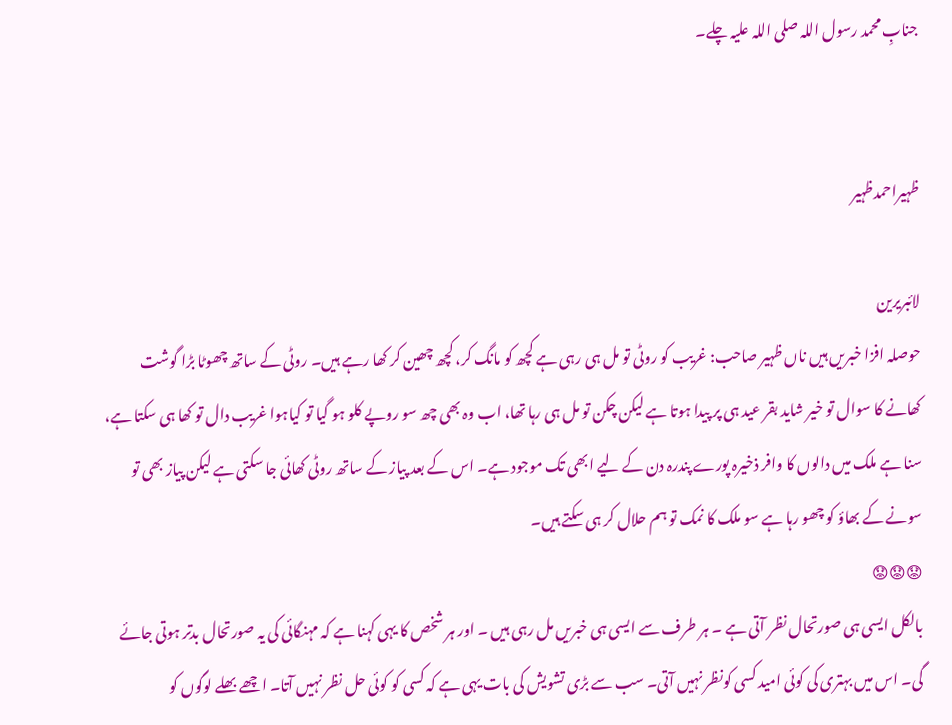جنابِ محمد رسول اللہ صلی اللہ علیہ چلے۔


ظہیراحمدظہیر

لائبریرین
حوصلہ افزا خبریں ہیں ناں ظہیر صاحب: غریب کو روٹی تو مل ہی رہی ہے کچھ کو مانگ کر، کچھ چھین کر کھا رہے ہیں۔ روٹی کے ساتھ چھوٹا بڑا گوشت کھانے کا سوال تو خیر شاید بقر عید ہی پر پیدا ہوتا ہے لیکن چکن تو مل ہی رہا تھا، اب وہ بھی چھ سو روپے کلو ہو گیا تو کیاہوا غریب دال تو کھا ہی سکتا ہے، سنا ہے ملک میں دالوں کا وافر ذخیرہ پورے پندرہ دن کے لیے ابھی تک موجود ہے۔ اس کے بعد پیاز کے ساتھ روٹی کھائی جا سکتی ہے لیکن پیاز بھی تو سونے کے بھاؤ کو چھو رہا ہے سو ملک کا نمک تو ہم حلال کر ہی سکتے ہیں۔
😟😟😟
بالکل ایسی ہی صورتحال نظر آتی ہے ۔ ہر طرف سے ایسی ہی خبریں مل رہی ہیں ۔ اور ہر شخص کا یہی کہنا ہے کہ مہنگائی کی یہ صورتحال بدتر ہوتی جائے گی۔ اس میں بہتری کی کوئی امید کسی کونظر نہیں آتی۔ سب سے بڑی تشویش کی بات یہی ہے کہ کسی کو کوئی حل نظر نہیں آتا۔ اچھے بھلے لوگوں کو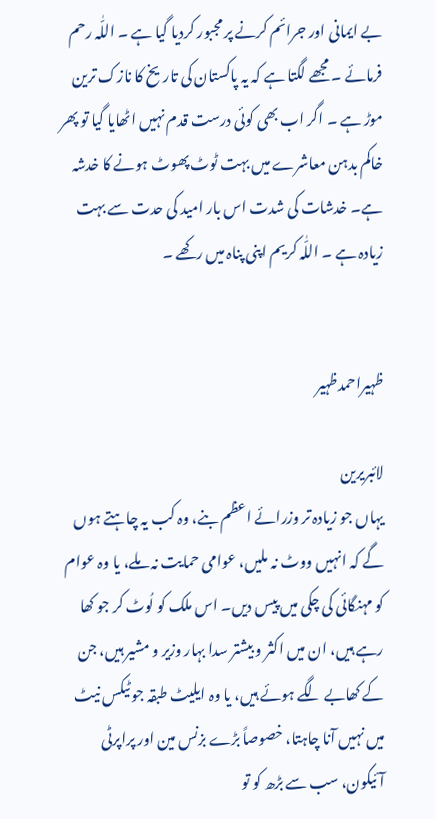بے ایمانی اور جرائم کرنے پر مجبور کردیا گیا ہے ۔ اللّٰہ رحم فرمائے ۔ مجھے لگتا ہے کہ یہ پاکستان کی تاریخ کا نازک ترین موڑ ہے ۔ اگر اب بھی کوئی درست قدم نہیں اٹھایا گیا تو پھر خاکم بدہن معاشرے میں بہت ٹوٹ پھوٹ ہونے کا خدشہ ہے۔ خدشات کی شدت اس بار امید کی حدت سے بہت زیادہ ہے ۔ اللّٰہ کریم اپنی پناہ میں رکھے ۔


ظہیراحمدظہیر

لائبریرین
یہاں جو زیادہ تر وزرائے اعظم بنے، وہ کب یہ چاہتے ہوں گے کہ انہیں ووٹ نہ ملیں، عوامی حمایت نہ ملے، یا وہ عوام کو مہنگائی کی چکی میں پیس دیں۔ اس ملک کو لُوٹ کر جو کھا رہے ہیں، ان میں اکثر و بیشتر سدا بہار وزیر و مشیر ہیں، جن کے کھابے لگے ہوئے ہیں، یا وہ ایلیٹ طبقہ جو ٹیکس نیٹ میں نہیں آنا چاہتا، خصوصاً بڑے بزنس مین اور پراپرٹی آئیکون، سب سے بڑھ کو تو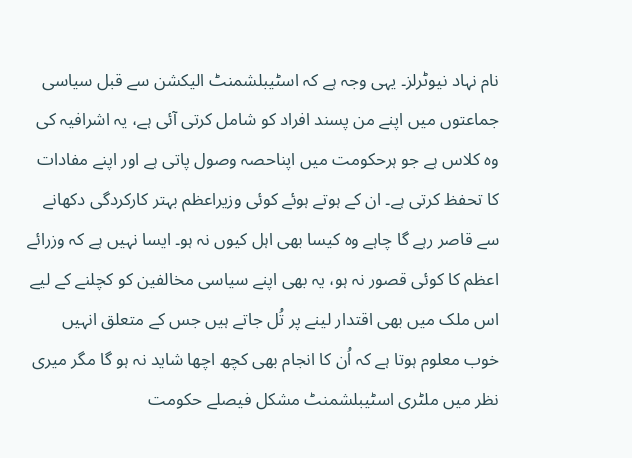نام نہاد نیوٹرلز۔ یہی وجہ ہے کہ اسٹیبلشمنٹ الیکشن سے قبل سیاسی جماعتوں میں اپنے من پسند افراد کو شامل کرتی آئی ہے، یہ اشرافیہ کی وہ کلاس ہے جو ہرحکومت میں اپناحصہ وصول پاتی ہے اور اپنے مفادات کا تحفظ کرتی ہے۔ ان کے ہوتے ہوئے کوئی وزیراعظم بہتر کارکردگی دکھانے سے قاصر رہے گا چاہے وہ کیسا بھی اہل کیوں نہ ہو۔ ایسا نہیں ہے کہ وزرائے اعظم کا کوئی قصور نہ ہو، یہ بھی اپنے سیاسی مخالفین کو کچلنے کے لیے اس ملک میں بھی اقتدار لینے پر تُل جاتے ہیں جس کے متعلق انہیں خوب معلوم ہوتا ہے کہ اُن کا انجام بھی کچھ اچھا شاید نہ ہو گا مگر میری نظر میں ملٹری اسٹیبلشمنٹ مشکل فیصلے حکومت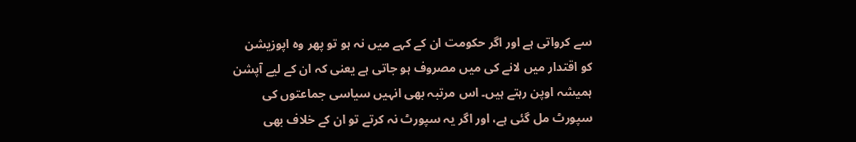سے کرواتی ہے اور اگر حکومت ان کے کہے میں نہ ہو تو پھر وہ اپوزیشن کو اقتدار میں لانے کی میں مصروف ہو جاتی ہے یعنی کہ ان کے لیے آپشن ہمیشہ اوپن رہتے ہیں۔ اس مرتبہ بھی انہیں سیاسی جماعتوں کی سپورٹ مل گئی ہے، اور اگر یہ سپورٹ نہ کرتے تو ان کے خلاف بھی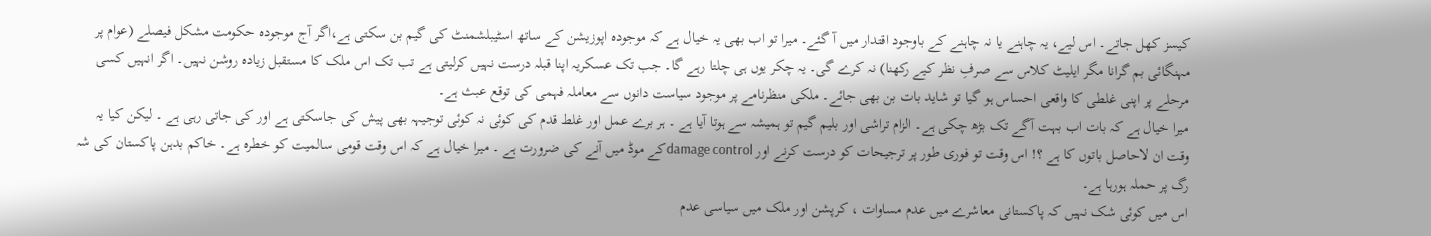کیسز کھل جاتے۔ اس لیے، یہ چاہنے یا نہ چاہنے کے باوجود اقتدار میں آ گئے۔ میرا تو اب بھی یہ خیال ہے کہ موجودہ اپوزیشن کے ساتھ اسٹیبلشمنٹ کی گیم بن سکتی ہے،اگر آج موجودہ حکومت مشکل فیصلے (عوام پر مہنگائی بم گرانا مگر ایلیٹ کلاس سے صرفِ نظر کیے رکھنا) نہ کرے گی۔ یہ چکر یوں ہی چلتا رہے گا۔ جب تک عسکریہ اپنا قبلہ درست نہیں کرلیتی ہے تب تک اس ملک کا مستقبل زیادہ روشن نہیں۔ اگر انہیں کسی مرحلے پر اپنی غلطی کا واقعی احساس ہو گیا تو شاید بات بن بھی جائے۔ ملکی منظرنامے پر موجود سیاست دانوں سے معاملہ فہمی کی توقع عبث ہے۔
میرا خیال ہے کہ بات اب بہت آگے تک بڑھ چکی ہے۔ الزام تراشی اور بلیم گیم تو ہمیشہ سے ہوتا آیا ہے ۔ ہر برے عمل اور غلط قدم کی کوئی نہ کوئی توجیہہ بھی پیش کی جاسکتی ہے اور کی جاتی رہی ہے ۔ لیکن کیا یہ وقت ان لاحاصل باتوں کا ہے ؟! اس وقت تو فوری طور پر ترجیحات کو درست کرنے اور damage controlکے موڈ میں آنے کی ضرورت ہے ۔ میرا خیال ہے کہ اس وقت قومی سالمیت کو خطرہ ہے۔ خاکم بدہن پاکستان کی شہ رگ پر حملہ ہورہا ہے۔
اس میں کوئی شک نہیں کہ پاکستانی معاشرے میں عدم مساوات ، کرپشن اور ملک میں سیاسی عدم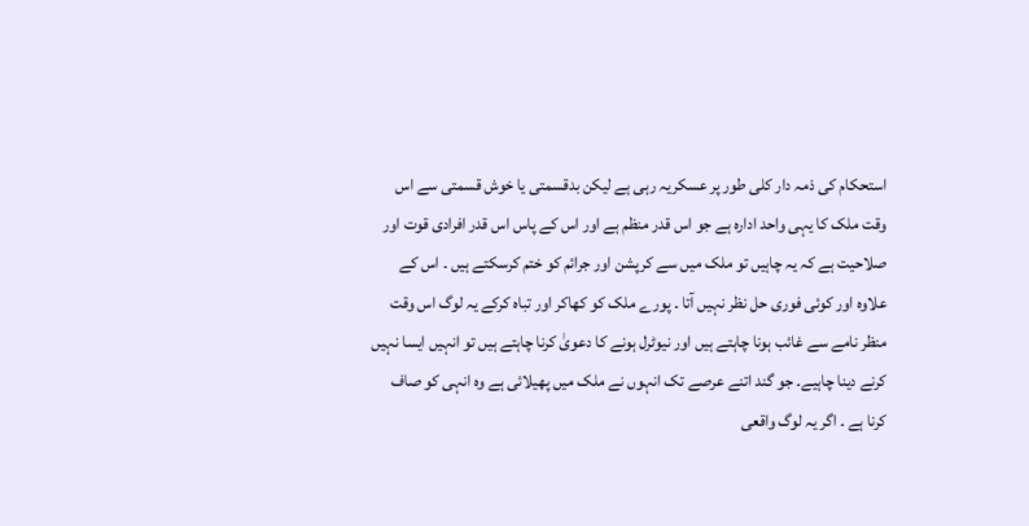استحکام کی ذمہ دار کلی طور پر عسکریہ رہی ہے لیکن بدقسمتی یا خوش قسمتی سے اس وقت ملک کا یہی واحد ادارہ ہے جو اس قدر منظم ہے اور اس کے پاس اس قدر افرادی قوت اور صلاحیت ہے کہ یہ چاہیں تو ملک میں سے کرپشن اور جرائم کو ختم کرسکتے ہیں ۔ اس کے علاوہ اور کوئی فوری حل نظر نہیں آتا ۔ پورے ملک کو کھاکر اور تباہ کرکے یہ لوگ اس وقت منظر نامے سے غائب ہونا چاہتے ہیں اور نیوٹرل ہونے کا دعویٰ کرنا چاہتے ہیں تو انہیں ایسا نہیں کرنے دینا چاہیے۔ جو گند اتنے عرصے تک انہوں نے ملک میں پھیلائی ہے وہ انہی کو صاف کرنا ہے ۔ اگر یہ لوگ واقعی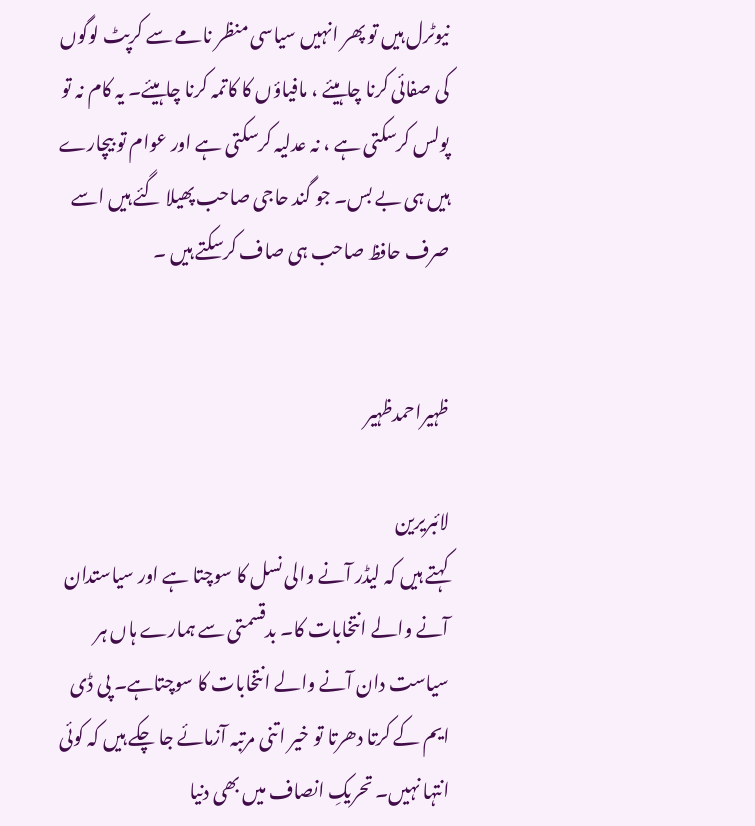نیوٹرل ہیں تو پھر انہیں سیاسی منظر نامے سے کرپٹ لوگوں کی صفائی کرنا چاہیئے ، مافیاؤں کا کاتمہ کرنا چاہیئے۔ یہ کام نہ تو پولس کرسکتی ہے ، نہ عدلیہ کرسکتی ہے اور عوام تو بیچارے ہیں ہی بے بس۔ جو گند حاجی صاحب پھیلا گئے ہیں اسے صرف حافظ صاحب ہی صاف کرسکتے ہیں ۔


ظہیراحمدظہیر

لائبریرین
کہتے ہیں کہ لیڈر آنے والی نسل کا سوچتا ہے اور سیاستدان آنے والے انتخابات کا۔ بدقسمتی سے ہمارے ہاں ہر سیاست دان آنے والے انتخابات کا سوچتاہے۔ پی ڈی ایم کے کرتا دھرتا تو خیر اتنی مرتبہ آزمائے جا چکے ہیں کہ کوئی انتہا نہیں۔ تحریکِ انصاف میں بھی دنیا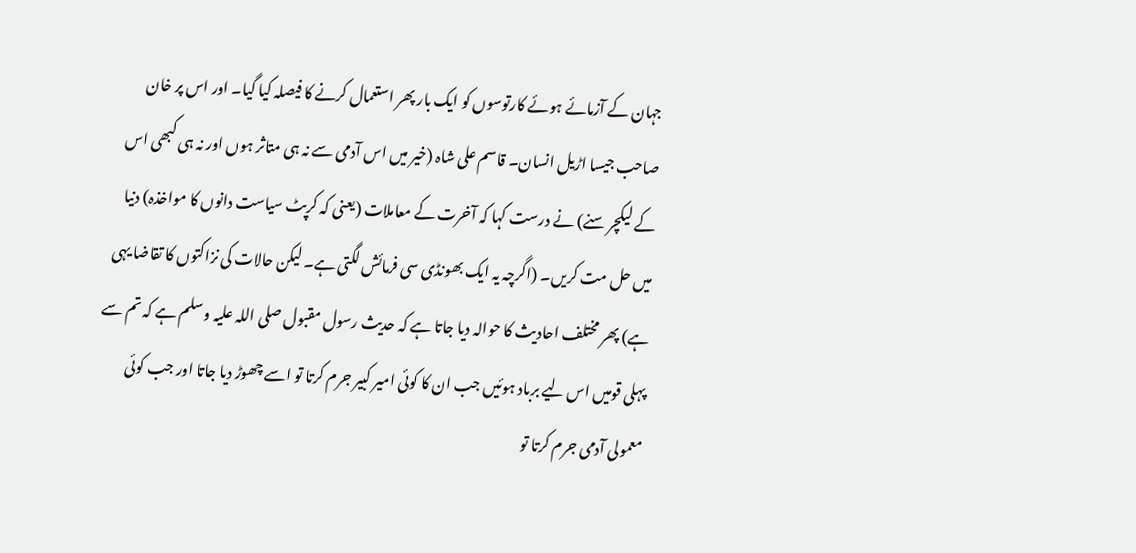جہان کے آزمائے ہوئے کارتوسوں کو ایک بار پھر استعمال کرنے کا فیصلہ کیا گیا۔ اور اس پر خان صاحب جیسا اڑیل انسان۔ قاسم علی شاہ (خیر میں اس آدمی سے نہ ہی متاثر ہوں اور نہ ہی کبھی اس کے لیکچر سنے) نے درست کہا کہ آخرت کے معاملات (یعنی کہ کرپٹ سیاست دانوں کا مواخذہ) دنیا میں حل مت کریں۔ (اگرچہ یہ ایک بھونڈی سی فرمائش لگتی ہے۔ لیکن حالات کی نزاکتوں کا تقاضا یہی ہے) پھر مختلف احادیث کا حوالہ دیا جاتا ہے کہ حدیث رسول مقبول صلی اللہ علیہ وسلم ہے کہ تم سے پہلی قومیں اس لیے برباد ہوئیں جب ان کا کوئی امیر کبیر جرم کرتا تو اسے چھوڑ دیا جاتا اور جب کوئی معمولی آدمی جرم کرتا تو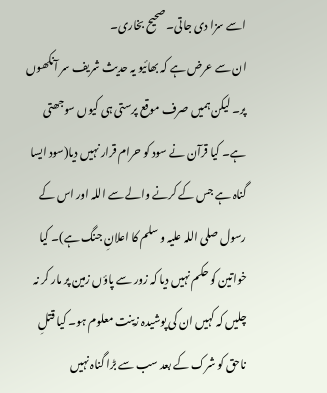اسے سزا دی جاتی۔ صحیح بخاری۔
ان سے عرض ہے کہ بھائیو یہ حدیث شریف سر آنکھوں پر۔ لیکن ہمیں صرف موقع پرستی ہی کیوں سوجھتی ہے۔ کیا قرآن نے سود کو حرام قرار نہیں دیا(سود ایسا گناہ ہے جس کے کرنے والے سے اللہ اور اس کے رسول صلی اللہ علیہ و سلم کا اعلانِ جنگ ہے)۔ کیا خواتین کو حکم نہیں دیا کہ زور سے پاؤں زمین پر مار کر نہ چلیں کہ کہیں ان کی پوشیدہ زینت معلوم ہو۔ کیا قتلِ ناحق کو شرک کے بعد سب سے بڑا گناہ نہیں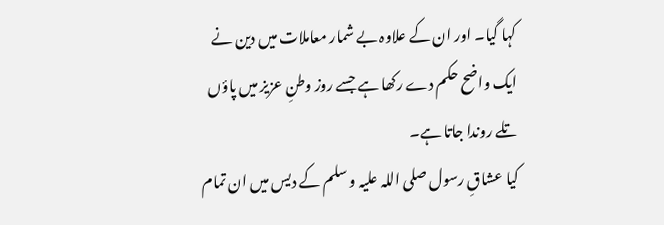کہا گیا۔ اور ان کے علاوہ بے شمار معاملات میں دین نے ایک واضح حکم دے رکھا ہے جسے روز وطنِ عزیز میں پاؤں تلے روندا جاتا ہے۔
کیا عشاقِ رسول صلی اللہ علیہ و سلم کے دیس میں ان تمام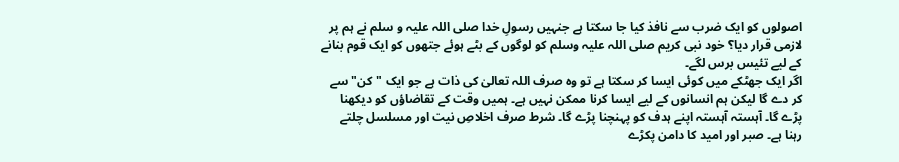اصولوں کو ایک ضرب سے نافذ کیا جا سکتا ہے جنہیں رسولِ خدا صلی اللہ علیہ و سلم نے ہم پر لازمی قرار دیا؟ خود نبی کریم صلی اللہ علیہ وسلم کو لوگوں کے بٹے ہوئے جتھوں کو ایک قوم بنانے کے لیے تئیس برس لگے۔
اگر ایک جھٹکے میں کوئی ایسا کر سکتا ہے تو وہ صرف اللہ تعالیٰ کی ذات ہے جو ایک "کن" سے کر دے گا لیکن ہم انسانوں کے لیے ایسا کرنا ممکن نہیں ہے۔ ہمیں وقت کے تقاضاؤں کو دیکھنا پڑے گا۔ آہستہ آہستہ اپنے ہدف کو پہنچنا پڑے گا۔ شرط صرف اخلاصِ نیت اور مسلسل چلتے رہنا ہے۔ صبر اور امید کا دامن پکڑے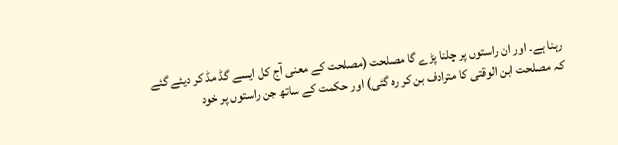رہنا ہے۔ اور ان راستوں پر چلنا پڑے گا مصلحت (مصلحت کے معنی آج کل ایسے گڈ مڈ کر دیئے گئے کہ مصلحت ابن الوقتی کا مترادف بن کر رہ گئی) اور حکمت کے ساتھ جن راستوں پر خود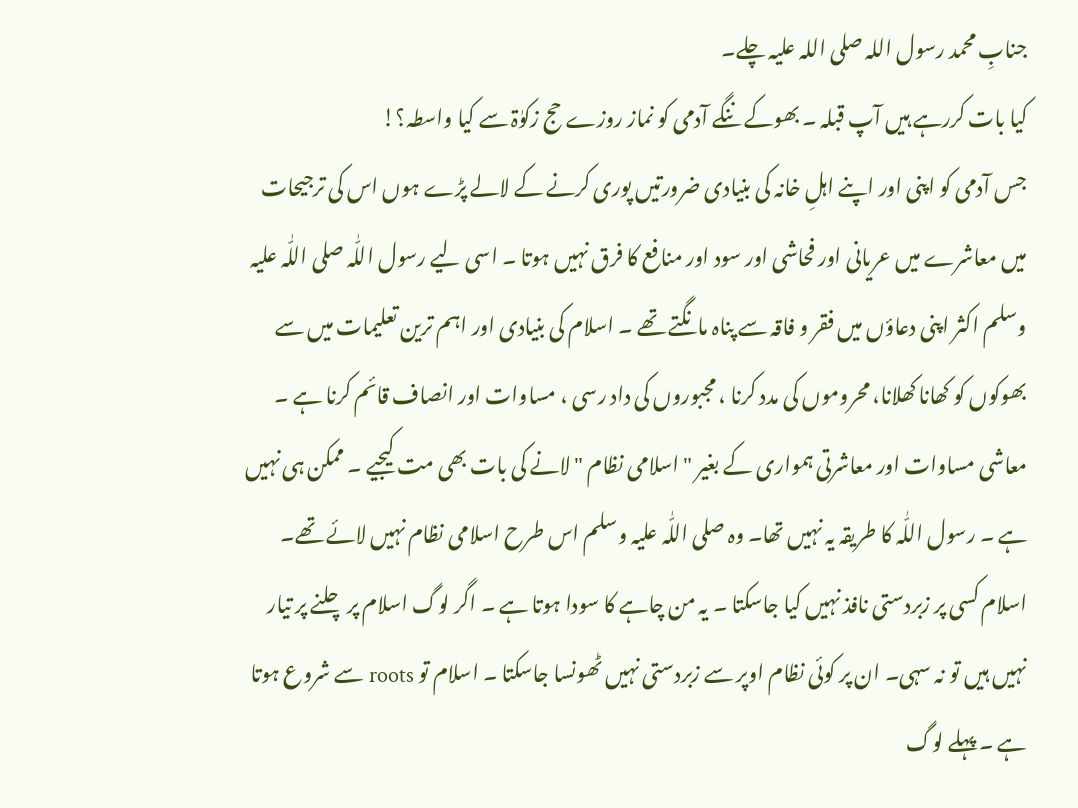جنابِ محمد رسول اللہ صلی اللہ علیہ چلے۔
کیا بات کررہے ہیں آپ قبلہ ۔ بھوکے ننگے آدمی کو نماز روزے حج زکوٰۃ سے کیا واسطہ؟!
جس آدمی کو اپنی اور اپنے اہلِ خانہ کی بنیادی ضرورتیں پوری کرنے کے لالے پڑے ہوں اس کی ترجیحات میں معاشرے میں عریانی اور فحاشی اور سود اور منافع کا فرق نہیں ہوتا ۔ اسی لیے رسول اللّٰہ صلی اللّٰہ علیہ وسلم اکثر اپنی دعاؤں میں فقر و فاقہ سے پناہ مانگتے تھے ۔ اسلام کی بنیادی اور اہم ترین تعلیمات میں سے بھوکوں کو کھانا کھلانا، محروموں کی مدد کرنا ، مجبوروں کی داد رسی ، مساوات اور انصاف قائم کرنا ہے ۔ معاشی مساوات اور معاشرتی ہمواری کے بغیر "اسلامی نظام " لانے کی بات بھی مت کیجیے ۔ ممکن ہی نہیں ہے ۔ رسول اللّٰہ کا طریقہ یہ نہیں تھا۔ وہ صلی اللّٰہ علیہ وسلم اس طرح اسلامی نظام نہیں لائے تھے۔ اسلام کسی پر زبردستی نافذ نہیں کیا جاسکتا ۔ یہ من چاہے کا سودا ہوتا ہے ۔ اگر لوگ اسلام پر چلنے پر تیار نہیں ہیں تو نہ سہی۔ ان پر کوئی نظام اوپر سے زبردستی نہیں ٹھونسا جاسکتا ۔ اسلام تو roots سے شروع ہوتا ہے ۔ پہلے لوگ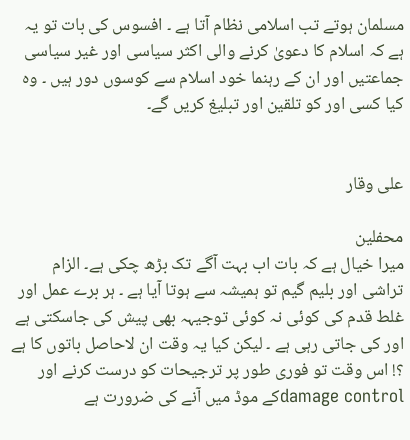مسلمان ہوتے تب اسلامی نظام آتا ہے ۔ افسوس کی بات تو یہ ہے کہ اسلام کا دعویٰ کرنے والی اکثر سیاسی اور غیر سیاسی جماعتیں اور ان کے رہنما خود اسلام سے کوسوں دور ہیں ۔ وہ کیا کسی اور کو تلقین اور تبلیغ کریں گے۔


علی وقار

محفلین
میرا خیال ہے کہ بات اب بہت آگے تک بڑھ چکی ہے۔ الزام تراشی اور بلیم گیم تو ہمیشہ سے ہوتا آیا ہے ۔ ہر برے عمل اور غلط قدم کی کوئی نہ کوئی توجیہہ بھی پیش کی جاسکتی ہے اور کی جاتی رہی ہے ۔ لیکن کیا یہ وقت ان لاحاصل باتوں کا ہے ؟! اس وقت تو فوری طور پر ترجیحات کو درست کرنے اور damage controlکے موڈ میں آنے کی ضرورت ہے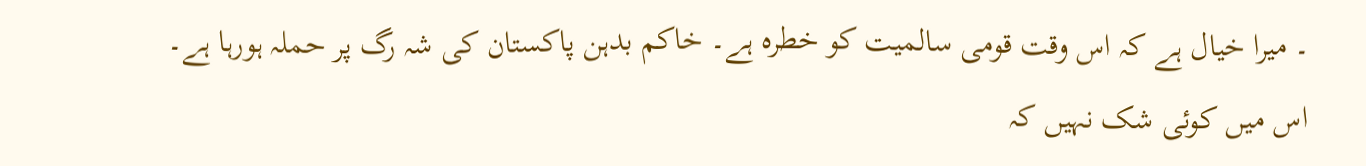۔ میرا خیال ہے کہ اس وقت قومی سالمیت کو خطرہ ہے۔ خاکم بدہن پاکستان کی شہ رگ پر حملہ ہورہا ہے۔
اس میں کوئی شک نہیں کہ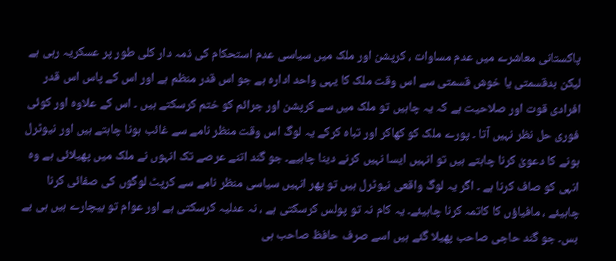پاکستانی معاشرے میں عدم مساوات ، کرپشن اور ملک میں سیاسی عدم استحکام کی ذمہ دار کلی طور پر عسکریہ رہی ہے لیکن بدقسمتی یا خوش قسمتی سے اس وقت ملک کا یہی واحد ادارہ ہے جو اس قدر منظم ہے اور اس کے پاس اس قدر افرادی قوت اور صلاحیت ہے کہ یہ چاہیں تو ملک میں سے کرپشن اور جرائم کو ختم کرسکتے ہیں ۔ اس کے علاوہ اور کوئی فوری حل نظر نہیں آتا ۔ پورے ملک کو کھاکر اور تباہ کرکے یہ لوگ اس وقت منظر نامے سے غائب ہونا چاہتے ہیں اور نیوٹرل ہونے کا دعویٰ کرنا چاہتے ہیں تو انہیں ایسا نہیں کرنے دینا چاہیے۔ جو گند اتنے عرصے تک انہوں نے ملک میں پھیلائی ہے وہ انہی کو صاف کرنا ہے ۔ اگر یہ لوگ واقعی نیوٹرل ہیں تو پھر انہیں سیاسی منظر نامے سے کرپٹ لوگوں کی صفائی کرنا چاہیئے ، مافیاؤں کا کاتمہ کرنا چاہیئے۔ یہ کام نہ تو پولس کرسکتی ہے ، نہ عدلیہ کرسکتی ہے اور عوام تو بیچارے ہیں ہی بے بس۔ جو گند حاجی صاحب پھیلا گئے ہیں اسے صرف حافظ صاحب ہی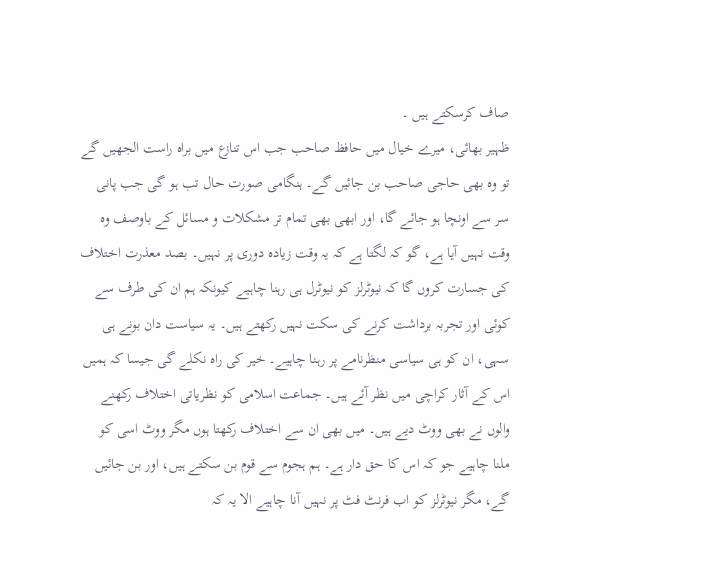صاف کرسکتے ہیں ۔
ظہیر بھائی، میرے خیال میں حافظ صاحب جب اس تنازع میں براہ راست الجھیں گے تو وہ بھی حاجی صاحب بن جائیں گے۔ ہنگامی صورت حال تب ہو گی جب پانی سر سے اونچا ہو جائے گا، اور ابھی بھی تمام تر مشکلات و مسائل کے باوصف وہ وقت نہیں آیا ہے، گو کہ لگتا ہے کہ یہ وقت زیادہ دوری پر نہیں۔ بصد معذرت اختلاف کی جسارت کروں گا کہ نیوٹرلز کو نیوٹرل ہی رہنا چاہیے کیونکہ ہم ان کی طرف سے کوئی اور تجربہ برداشت کرنے کی سکت نہیں رکھتے ہیں۔ یہ سیاست دان بونے ہی سہی، ان کو ہی سیاسی منظرنامے پر رہنا چاہیے۔ خیر کی راہ نکلے گی جیسا کہ ہمیں اس کے آثار کراچی میں نظر آئے ہیں۔ جماعت اسلامی کو نظریاتی اختلاف رکھنے والوں نے بھی ووٹ دیے ہیں۔ میں بھی ان سے اختلاف رکھتا ہوں مگر ووٹ اسی کو ملنا چاہیے جو کہ اس کا حق دار ہے۔ ہم ہجوم سے قوم بن سکتے ہیں، اور بن جائیں گے، مگر نیوٹرلز کو اب فرنٹ فٹ پر نہیں آنا چاہیے الا یہ کہ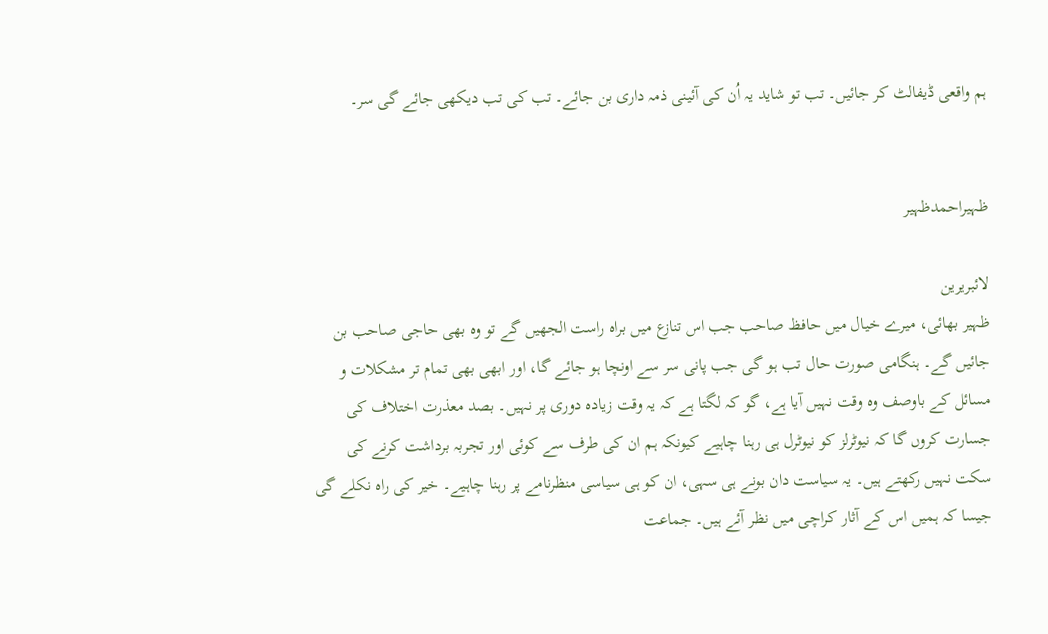ہم واقعی ڈیفالٹ کر جائیں۔ تب تو شاید یہ اُن کی آئینی ذمہ داری بن جائے۔ تب کی تب دیکھی جائے گی سر۔


ظہیراحمدظہیر

لائبریرین
ظہیر بھائی، میرے خیال میں حافظ صاحب جب اس تنازع میں براہ راست الجھیں گے تو وہ بھی حاجی صاحب بن جائیں گے۔ ہنگامی صورت حال تب ہو گی جب پانی سر سے اونچا ہو جائے گا، اور ابھی بھی تمام تر مشکلات و مسائل کے باوصف وہ وقت نہیں آیا ہے، گو کہ لگتا ہے کہ یہ وقت زیادہ دوری پر نہیں۔ بصد معذرت اختلاف کی جسارت کروں گا کہ نیوٹرلز کو نیوٹرل ہی رہنا چاہیے کیونکہ ہم ان کی طرف سے کوئی اور تجربہ برداشت کرنے کی سکت نہیں رکھتے ہیں۔ یہ سیاست دان بونے ہی سہی، ان کو ہی سیاسی منظرنامے پر رہنا چاہیے۔ خیر کی راہ نکلے گی جیسا کہ ہمیں اس کے آثار کراچی میں نظر آئے ہیں۔ جماعت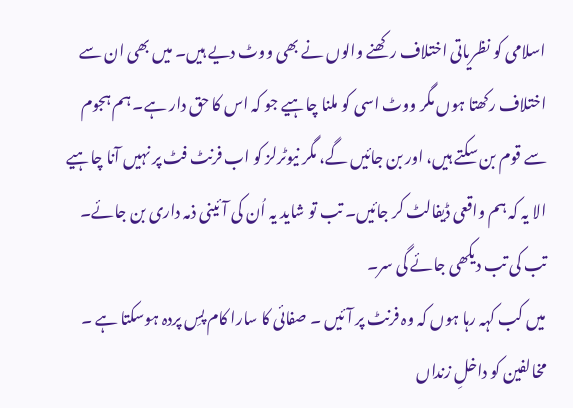اسلامی کو نظریاتی اختلاف رکھنے والوں نے بھی ووٹ دیے ہیں۔ میں بھی ان سے اختلاف رکھتا ہوں مگر ووٹ اسی کو ملنا چاہیے جو کہ اس کا حق دار ہے۔ ہم ہجوم سے قوم بن سکتے ہیں، اور بن جائیں گے، مگر نیوٹرلز کو اب فرنٹ فٹ پر نہیں آنا چاہیے الا یہ کہ ہم واقعی ڈیفالٹ کر جائیں۔ تب تو شاید یہ اُن کی آئینی ذمہ داری بن جائے۔ تب کی تب دیکھی جائے گی سر۔
میں کب کہہ رہا ہوں کہ وہ فرنٹ پر آئیں ۔ صفائی کا سارا کام پسِ پردہ ہوسکتا ہے ۔ مخالفین کو داخلِ زنداں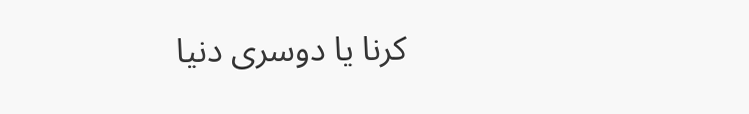کرنا یا دوسری دنیا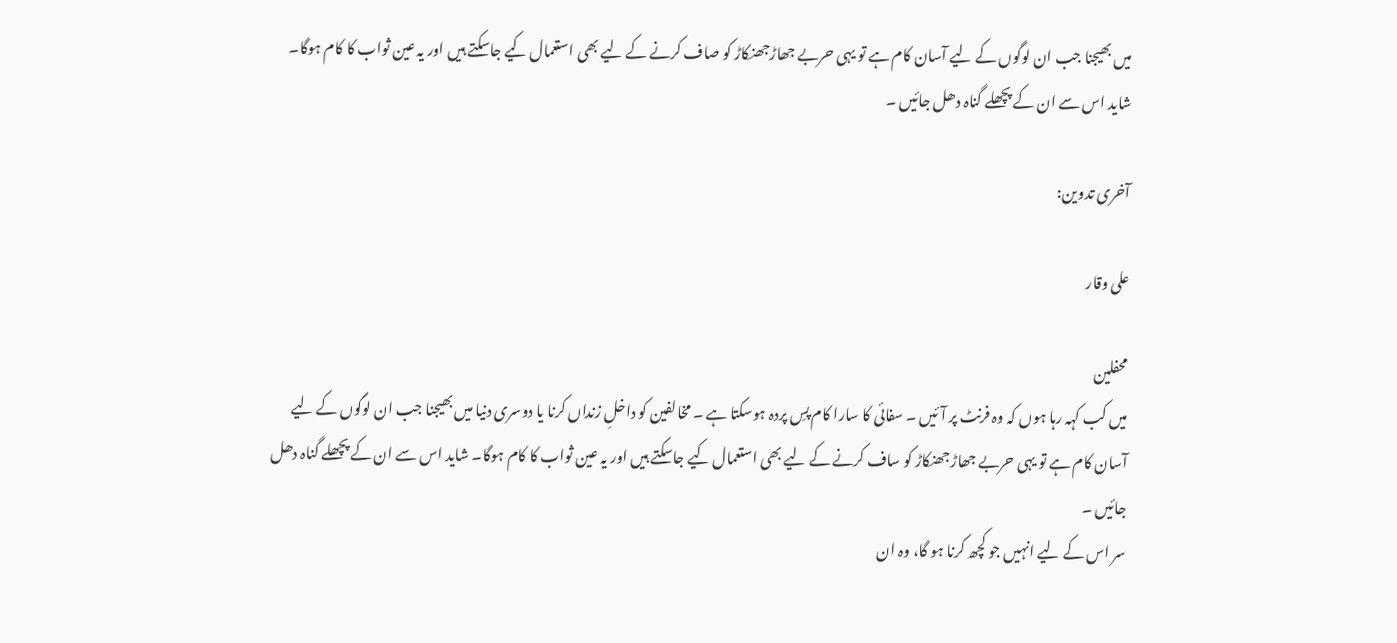میں بھیجنا جب ان لوگوں کے لیے آسان کام ہے تو یہی حربے جھاڑجھنکاڑ کو صاف کرنے کے لیے بھی استعمال کیے جاسکتے ہیں اور یہ عین ثواب کا کام ہوگا۔ شاید اس سے ان کے پچھلے گناہ دھل جائیں ۔

آخری تدوین:

علی وقار

محفلین
میں کب کہہ رہا ہوں کہ وہ فرنٹ پر آئیں ۔ سفائی کا سارا کام پسِ پردہ ہوسکتا ہے ۔ مخالفین کو داخلِ زنداں کرنا یا دوسری دنیا میں بھیجنا جب ان لوگوں کے لیے آسان کام ہے تو یہی حربے جھاڑجھنکاڑ کو ساف کرنے کے لیے بھی استعمال کیے جاسکتے ہیں اور یہ عین ثواب کا کام ہوگا۔ شاید اس سے ان کے پچھلے گناہ دھل جائیں ۔
سر اس کے لیے انہیں جو کچھ کرنا ہو گا، وہ ان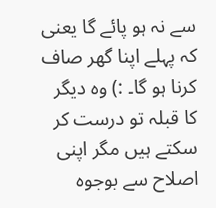سے نہ ہو پائے گا یعنی کہ پہلے اپنا گھر صاف کرنا ہو گا۔ :) وہ دیگر کا قبلہ تو درست کر سکتے ہیں مگر اپنی اصلاح سے بوجوہ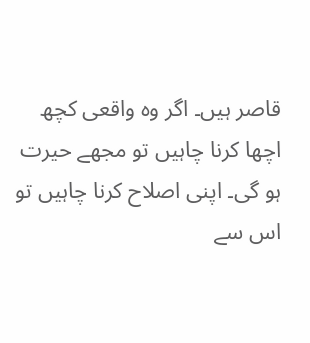قاصر ہیں۔ اگر وہ واقعی کچھ اچھا کرنا چاہیں تو مجھے حیرت ہو گی۔ اپنی اصلاح کرنا چاہیں تو اس سے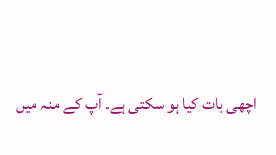اچھی بات کیا ہو سکتی ہے۔ آپ کے منہ میں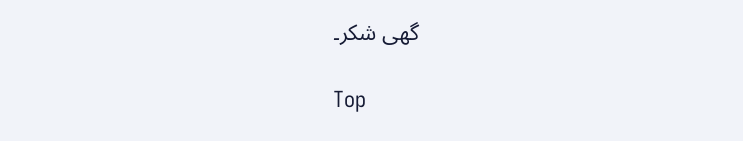گھی شکر۔

Top